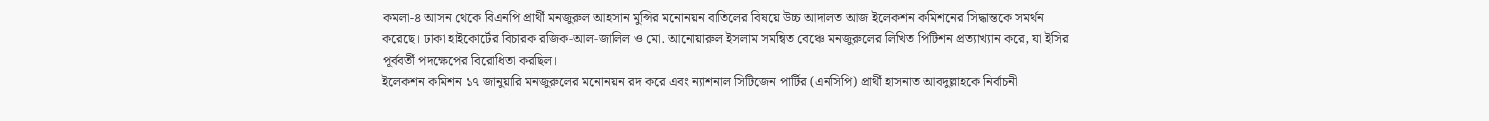কমলা-৪ আসন থেকে বিএনপি প্রার্থী মনজুরুল আহসান মুন্সির মনোনয়ন বাতিলের বিষয়ে উচ্চ আদালত আজ ইলেকশন কমিশনের সিদ্ধান্তকে সমর্থন করেছে। ঢাকা হাইকোর্টের বিচারক রজিক‑আল‑জালিল ও মো. আনোয়ারুল ইসলাম সমন্বিত বেঞ্চে মনজুরুলের লিখিত পিটিশন প্রত্যাখ্যান করে, যা ইসির পূর্ববর্তী পদক্ষেপের বিরোধিতা করছিল।
ইলেকশন কমিশন ১৭ জানুয়ারি মনজুরুলের মনোনয়ন রদ করে এবং ন্যাশনাল সিটিজেন পার্টির (এনসিপি) প্রার্থী হাসনাত আবদুল্লাহকে নির্বাচনী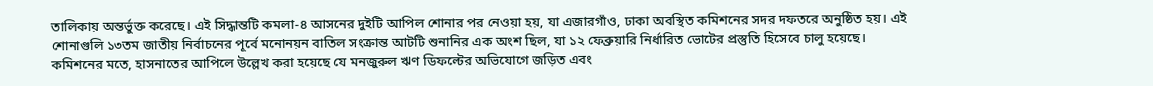তালিকায় অন্তর্ভুক্ত করেছে। এই সিদ্ধান্তটি কমলা-৪ আসনের দুইটি আপিল শোনার পর নেওয়া হয়, যা এজারগাঁও, ঢাকা অবস্থিত কমিশনের সদর দফতরে অনুষ্ঠিত হয়। এই শোনাগুলি ১৩তম জাতীয় নির্বাচনের পূর্বে মনোনয়ন বাতিল সংক্রান্ত আটটি শুনানির এক অংশ ছিল, যা ১২ ফেব্রুয়ারি নির্ধারিত ভোটের প্রস্তুতি হিসেবে চালু হয়েছে।
কমিশনের মতে, হাসনাতের আপিলে উল্লেখ করা হয়েছে যে মনজুরুল ঋণ ডিফল্টের অভিযোগে জড়িত এবং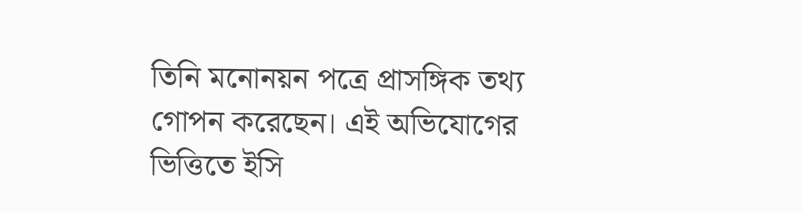তিনি মনোনয়ন পত্রে প্রাসঙ্গিক তথ্য গোপন করেছেন। এই অভিযোগের ভিত্তিতে ইসি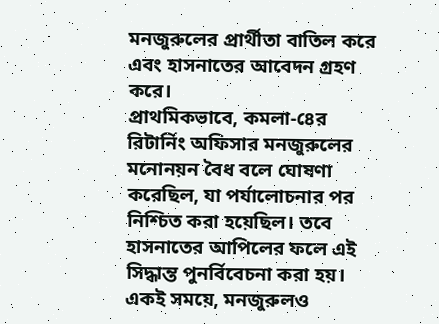মনজুরুলের প্রার্থীতা বাতিল করে এবং হাসনাতের আবেদন গ্রহণ করে।
প্রাথমিকভাবে, কমলা-৪ের রিটার্নিং অফিসার মনজুরুলের মনোনয়ন বৈধ বলে ঘোষণা করেছিল, যা পর্যালোচনার পর নিশ্চিত করা হয়েছিল। তবে হাসনাতের আপিলের ফলে এই সিদ্ধান্ত পুনর্বিবেচনা করা হয়। একই সময়ে, মনজুরুলও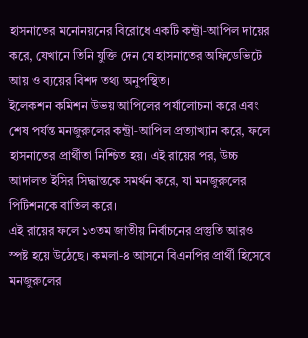হাসনাতের মনোনয়নের বিরোধে একটি কন্ট্রা‑আপিল দায়ের করে, যেখানে তিনি যুক্তি দেন যে হাসনাতের অফিডেভিটে আয় ও ব্যয়ের বিশদ তথ্য অনুপস্থিত।
ইলেকশন কমিশন উভয় আপিলের পর্যালোচনা করে এবং শেষ পর্যন্ত মনজুরুলের কন্ট্রা‑আপিল প্রত্যাখ্যান করে, ফলে হাসনাতের প্রার্থীতা নিশ্চিত হয়। এই রায়ের পর, উচ্চ আদালত ইসির সিদ্ধান্তকে সমর্থন করে, যা মনজুরুলের পিটিশনকে বাতিল করে।
এই রায়ের ফলে ১৩তম জাতীয় নির্বাচনের প্রস্তুতি আরও স্পষ্ট হয়ে উঠেছে। কমলা-৪ আসনে বিএনপির প্রার্থী হিসেবে মনজুরুলের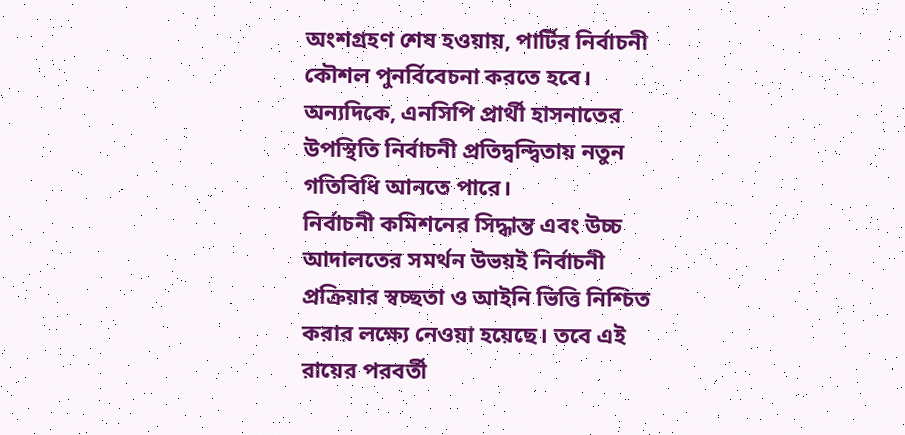অংশগ্রহণ শেষ হওয়ায়, পার্টির নির্বাচনী কৌশল পুনর্বিবেচনা করতে হবে। অন্যদিকে, এনসিপি প্রার্থী হাসনাতের উপস্থিতি নির্বাচনী প্রতিদ্বন্দ্বিতায় নতুন গতিবিধি আনতে পারে।
নির্বাচনী কমিশনের সিদ্ধান্ত এবং উচ্চ আদালতের সমর্থন উভয়ই নির্বাচনী প্রক্রিয়ার স্বচ্ছতা ও আইনি ভিত্তি নিশ্চিত করার লক্ষ্যে নেওয়া হয়েছে। তবে এই রায়ের পরবর্তী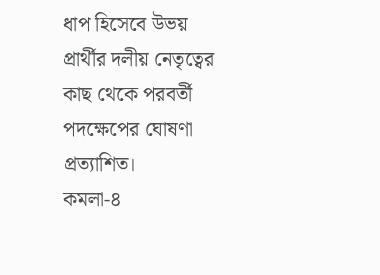ধাপ হিসেবে উভয় প্রার্থীর দলীয় নেতৃত্বের কাছ থেকে পরবর্তী পদক্ষেপের ঘোষণা প্রত্যাশিত।
কমলা-৪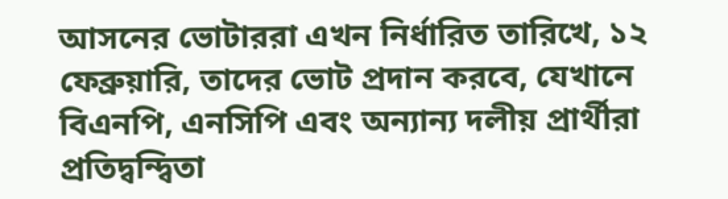আসনের ভোটাররা এখন নির্ধারিত তারিখে, ১২ ফেব্রুয়ারি, তাদের ভোট প্রদান করবে, যেখানে বিএনপি, এনসিপি এবং অন্যান্য দলীয় প্রার্থীরা প্রতিদ্বন্দ্বিতা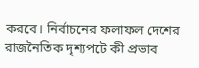করবে। নির্বাচনের ফলাফল দেশের রাজনৈতিক দৃশ্যপটে কী প্রভাব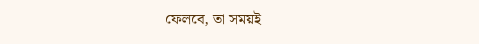ফেলবে, তা সময়ই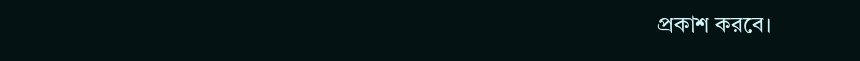প্রকাশ করবে।